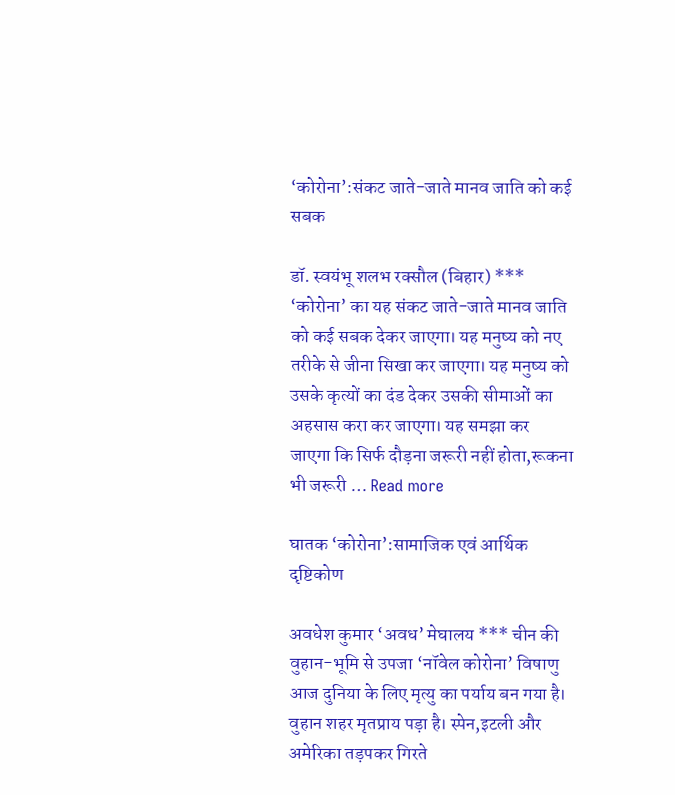‘कोरोना’:संकट जाते-जाते मानव जाति को कई सबक

डॉ. स्वयंभू शलभ रक्सौल (बिहार) *** ‘कोरोना’ का यह संकट जाते-जाते मानव जाति को कई सबक देकर जाएगा। यह मनुष्य को नए तरीके से जीना सिखा कर जाएगा। यह मनुष्य को उसके कृत्यों का दंड देकर उसकी सीमाओं का अहसास करा कर जाएगा। यह समझा कर जाएगा कि सिर्फ दौड़ना जरूरी नहीं होता,रूकना भी जरूरी … Read more

घातक ‘कोरोना’:सामाजिक एवं आर्थिक दृष्टिकोण

अवधेश कुमार ‘अवध’ मेघालय *** चीन की वुहान-भूमि से उपजा ‘नॉवेल कोरोना’ विषाणु आज दुनिया के लिए मृत्यु का पर्याय बन गया है। वुहान शहर मृतप्राय पड़ा है। स्पेन,इटली और अमेरिका तड़पकर गिरते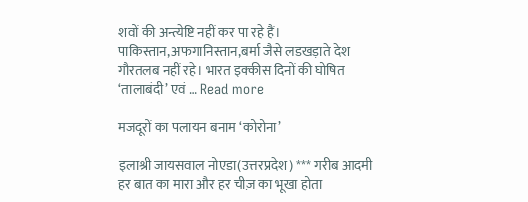शवों की अन्त्येष्टि नहीं कर पा रहे हैं। पाकिस्तान,अफगानिस्तान,बर्मा जैसे लडखड़ाते देश गौरतलब नहीं रहे। भारत इक्कीस दिनों की घोषित ‘तालाबंदी’ एवं … Read more

मजदूरों का पलायन बनाम ‘कोरोना’

इलाश्री जायसवाल नोएडा(उत्तरप्रदेश) *** गरीब आदमी हर बात का मारा और हर चीज़ का भूखा होता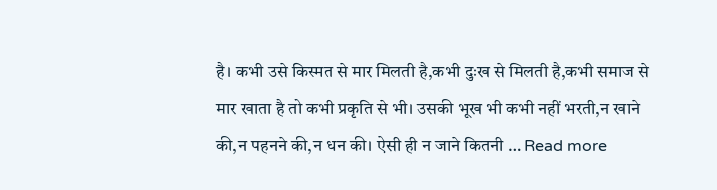है। कभी उसे किस्मत से मार मिलती है,कभी दुःख से मिलती है,कभी समाज से मार खाता है तो कभी प्रकृति से भी। उसकी भूख भी कभी नहीं भरती,न खाने की,न पहनने की,न धन की। ऐसी ही न जाने कितनी … Read more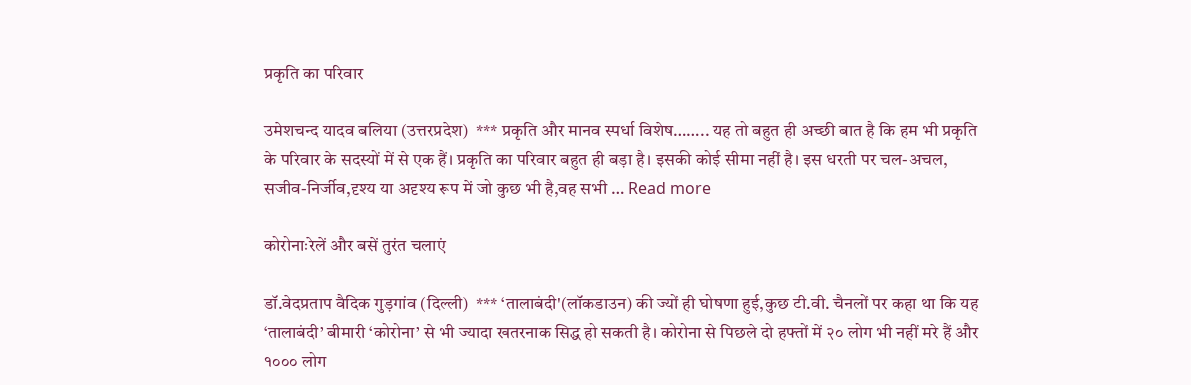प्रकृति का परिवार

उमेशचन्द यादव बलिया (उत्तरप्रदेश)  *** प्रकृति और मानव स्पर्धा विशेष…….. यह तो बहुत ही अच्छी बात है कि हम भी प्रकृति के परिवार के सदस्यों में से एक हैं। प्रकृति का परिवार बहुत ही बड़ा है। इसकी कोई सीमा नहीं है। इस धरती पर चल-अचल, सजीव-निर्जीव,दृश्य या अदृश्य रूप में जो कुछ भी है,वह सभी … Read more

कोरोनाःरेलें और बसें तुरंत चलाएं

डॉ.वेदप्रताप वैदिक गुड़गांव (दिल्ली)  *** ‘तालाबंदी'(लॉकडाउन) की ज्यों ही घोषणा हुई,कुछ टी.वी. चैनलों पर कहा था कि यह ‘तालाबंदी’ बीमारी ‘कोरोना’ से भी ज्यादा खतरनाक सिद्ध हो सकती है। कोरोना से पिछले दो हफ्तों में २० लोग भी नहीं मरे हैं और १००० लोग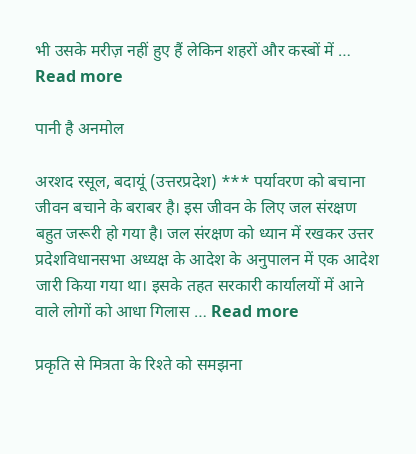भी उसके मरीज़ नहीं हुए हैं लेकिन शहरों और कस्बों में … Read more

पानी है अनमोल

अरशद रसूल, बदायूं (उत्तरप्रदेश) *** पर्यावरण को बचाना जीवन बचाने के बराबर है। इस जीवन के लिए जल संरक्षण बहुत जरूरी हो गया है। जल संरक्षण को ध्यान में रखकर उत्तर प्रदेशविधानसभा अध्यक्ष के आदेश के अनुपालन में एक आदेश जारी किया गया था। इसके तहत सरकारी कार्यालयों में आने वाले लोगों को आधा गिलास … Read more

प्रकृति से मित्रता के रिश्ते को समझना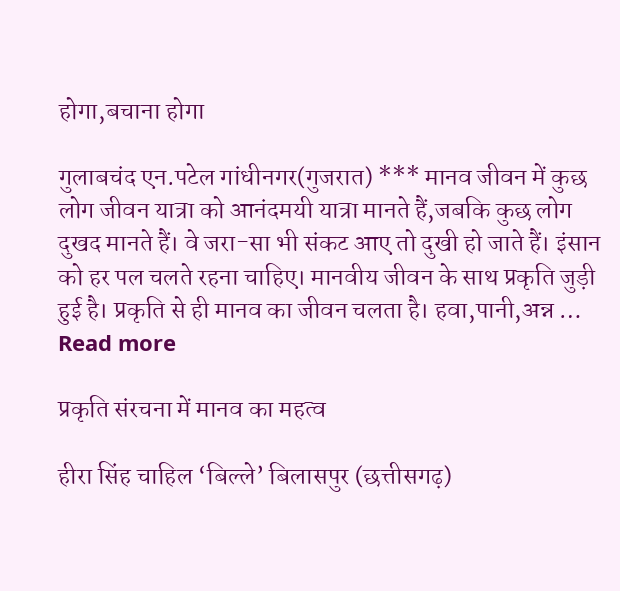होगा,बचाना होगा

गुलाबचंद एन.पटेल गांधीनगर(गुजरात) *** मानव जीवन में कुछ लोग जीवन यात्रा को आनंदमयी यात्रा मानते हैं,जबकि कुछ लोग दुखद मानते हैं। वे जरा-सा भी संकट आए तो दुखी हो जाते हैं। इंसान को हर पल चलते रहना चाहिए। मानवीय जीवन के साथ प्रकृति जुड़ी हुई है। प्रकृति से ही मानव का जीवन चलता है। हवा,पानी,अन्न … Read more

प्रकृति संरचना में मानव का महत्व

हीरा सिंह चाहिल ‘बिल्ले’ बिलासपुर (छत्तीसगढ़)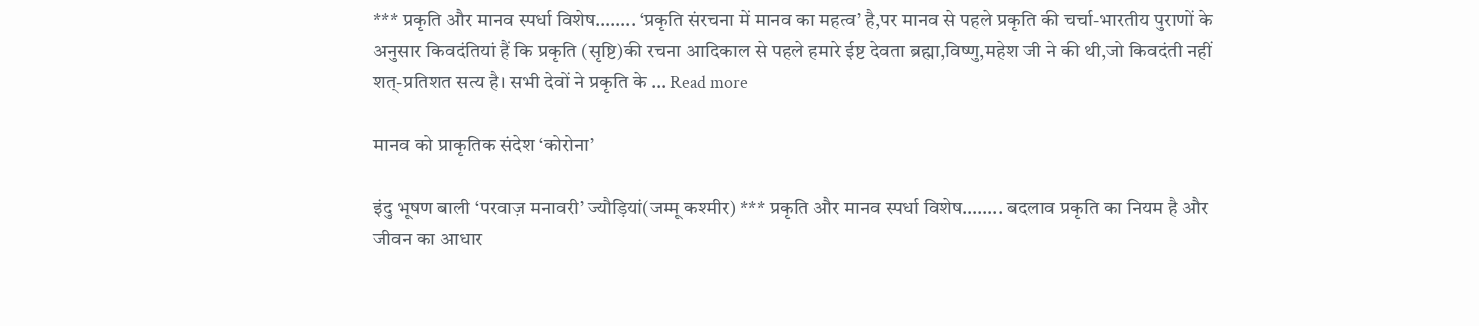*** प्रकृति और मानव स्पर्धा विशेष…….. ‘प्रकृति संरचना में मानव का महत्व’ है,पर मानव से पहले प्रकृति की चर्चा-भारतीय पुराणों के अनुसार किवदंतियां हैं कि प्रकृति (सृष्टि)की रचना आदिकाल से पहले हमारे ईष्ट देवता ब्रह्मा,विष्णु,महेश जी ने की थी,जो किवदंती नहीं शत्-प्रतिशत सत्य है। सभी देवों ने प्रकृति के … Read more

मानव को प्राकृतिक संदेश ‘कोरोना’

इंदु भूषण बाली ‘परवाज़ मनावरी’ ज्यौड़ियां(जम्मू कश्मीर) *** प्रकृति और मानव स्पर्धा विशेष…….. बदलाव प्रकृति का नियम है और जीवन का आधार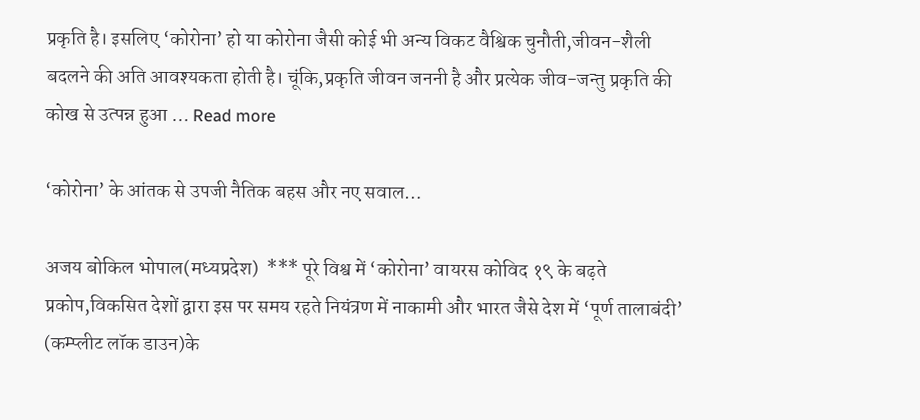प्रकृति है। इसलिए ‘कोरोना’ हो या कोरोना जैसी कोई भी अन्य विकट वैश्विक चुनौती,जीवन-शैली बदलने की अति आवश्यकता होती है। चूंकि,प्रकृति जीवन जननी है और प्रत्येक जीव-जन्तु प्रकृति की कोख से उत्पन्न हुआ … Read more

‘कोरोना’ के आंतक से उपजी नैतिक बहस और नए सवाल…

अजय बोकिल भोपाल(मध्यप्रदेश)  *** पूरे विश्व में ‘कोरोना’ वायरस कोविद १९ के बढ़ते प्रकोप,विकसित देशों द्वारा इस पर समय रहते नियंत्रण में नाकामी और भारत जैसे देश में ‘पूर्ण तालाबंदी’ (कम्प्लीट लॉक डाउन)के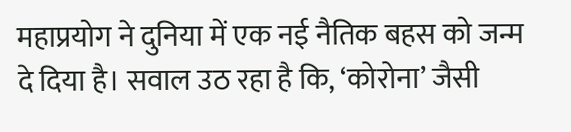महाप्रयोग ने दुनिया में एक नई नैतिक बहस को जन्म दे दिया है। सवाल उठ रहा है कि, ‘कोरोना’ जैसी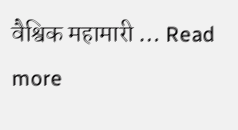वैश्विक महामारी … Read more